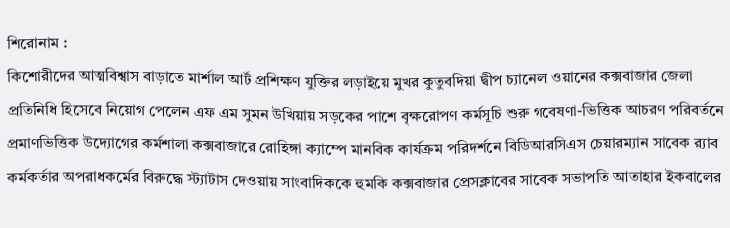শিরোনাম :
কিশোরীদের আত্মবিশ্বাস বাড়াতে মার্শাল আর্ট প্রশিক্ষণ যুক্তির লড়াইয়ে মুখর কুতুবদিয়া দ্বীপ চ্যানেল ওয়ানের কক্সবাজার জেলা প্রতিনিধি হিসেবে নিয়োগ পেলেন এফ এম সুমন উখিয়ায় সড়কের পাশে বৃক্ষরোপণ কর্মসূচি শুরু গবেষণা-ভিত্তিক আচরণ পরিবর্তনে প্রমাণভিত্তিক উদ্যোগের কর্মশালা কক্সবাজারে রোহিঙ্গা ক্যাম্পে মানবিক কার্যক্রম পরিদর্শনে বিডিআরসিএস চেয়ারম্যান সাবেক র‍্যাব কর্মকর্তার অপরাধকর্মের বিরুদ্ধে স্ট্যাটাস দেওয়ায় সাংবাদিককে হুমকি কক্সবাজার প্রেসক্লাবের সাবেক সভাপতি আতাহার ইকবালের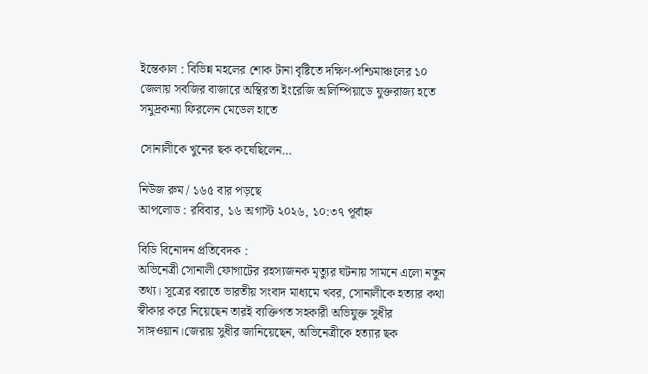ইন্তেকাল : বিভিন্ন মহলের শোক টানা বৃষ্টিতে দক্ষিণ-পশ্চিমাঞ্চলের ১০ জেলায় সবজির বাজারে অস্থিরতা ইংরেজি অলিম্পিয়াডে যুক্তরাজ্য হতে সমুদ্রকন্যা ফিরলেন মেডেল হাতে

সোনালীকে খুনের ছক কষেছিলেন…

নিউজ রুম / ১৬৫ বার পড়ছে
আপলোড : রবিবার, ১৬ অগাস্ট ২০২৬, ১০:৩৭ পূর্বাহ্ন

বিডি বিনোদন প্রতিবেদক :
অভিনেত্রী সোনালী ফোগাটের রহস্যজনক মৃত্যুর ঘটনায় সামনে এলো নতুন তথ্য। সূত্রের বরাতে ভারতীয় সংবাদ মাধ্যমে খবর, সোনালীকে হত্যার কথা স্বীকার করে নিয়েছেন তারই ব্যক্তিগত সহকারী অভিযুক্ত সুধীর সাঙ্গওয়ান।জেরায় সুধীর জানিয়েছেন, অভিনেত্রীকে হত্যার ছক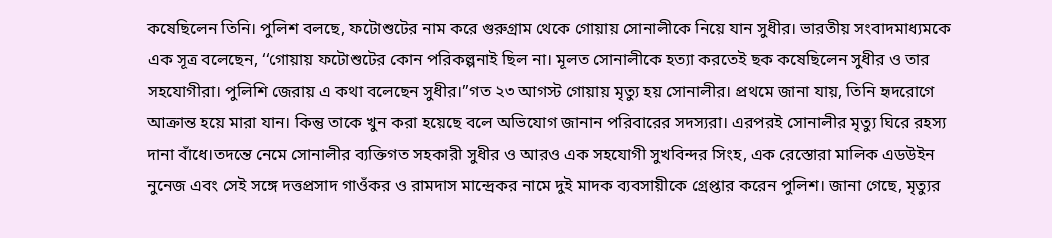কষেছিলেন তিনি। পুলিশ বলছে, ফটোশুটের নাম করে গুরুগ্রাম থেকে গোয়ায় সোনালীকে নিয়ে যান সুধীর। ভারতীয় সংবাদমাধ্যমকে এক সূত্র বলেছেন, ‘‘গোয়ায় ফটোশুটের কোন পরিকল্পনাই ছিল না। মূলত সোনালীকে হত্যা করতেই ছক কষেছিলেন সুধীর ও তার সহযোগীরা। পুলিশি জেরায় এ কথা বলেছেন সুধীর।’’গত ২৩ আগস্ট গোয়ায় মৃত্যু হয় সোনালীর। প্রথমে জানা যায়, তিনি হৃদরোগে আক্রান্ত হয়ে মারা যান। কিন্তু তাকে খুন করা হয়েছে বলে অভিযোগ জানান পরিবারের সদস্যরা। এরপরই সোনালীর মৃত্যু ঘিরে রহস্য দানা বাঁধে।তদন্তে নেমে সোনালীর ব্যক্তিগত সহকারী সুধীর ও আরও এক সহযোগী সুখবিন্দর সিংহ, এক রেস্তোরা মালিক এডউইন নুনেজ এবং সেই সঙ্গে দত্তপ্রসাদ গাওঁকর ও রামদাস মান্দ্রেকর নামে দুই মাদক ব্যবসায়ীকে গ্রেপ্তার করেন পুলিশ। জানা গেছে, মৃত্যুর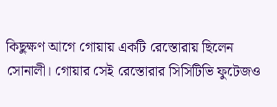কিছুক্ষণ আগে গোয়ায় একটি রেস্তোরায় ছিলেন সোনালী। গোয়ার সেই রেস্তোরার সিসিটিভি ফুটেজও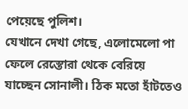পেয়েছে পুলিশ।
যেখানে দেখা গেছে, এলোমেলো পা ফেলে রেস্তোরা থেকে বেরিয়ে যাচ্ছেন সোনালী। ঠিক মতো হাঁটতেও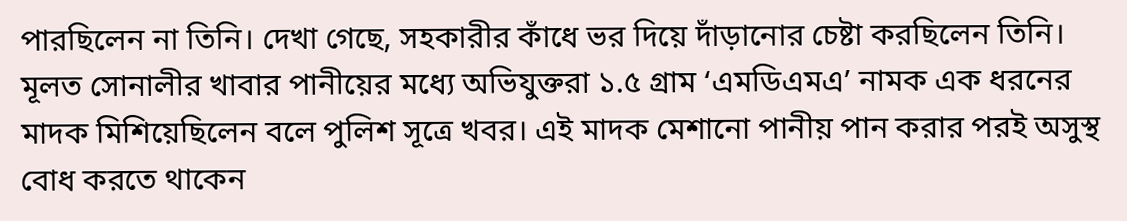পারছিলেন না তিনি। দেখা গেছে, সহকারীর কাঁধে ভর দিয়ে দাঁড়ানোর চেষ্টা করছিলেন তিনি।
মূলত সোনালীর খাবার পানীয়ের মধ্যে অভিযুক্তরা ১.৫ গ্রাম ‘এমডিএমএ’ নামক এক ধরনের মাদক মিশিয়েছিলেন বলে পুলিশ সূত্রে খবর। এই মাদক মেশানো পানীয় পান করার পরই অসুস্থ বোধ করতে থাকেন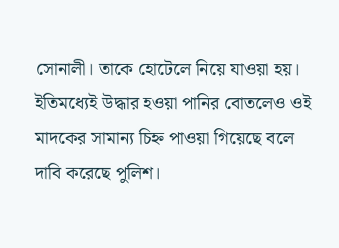সোনালী। তাকে হোটেলে নিয়ে যাওয়া হয়। ইতিমধ্যেই উদ্ধার হওয়া পানির বোতলেও ওই মাদকের সামান্য চিহ্ন পাওয়া গিয়েছে বলে দাবি করেছে পুলিশ।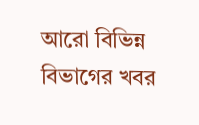আরো বিভিন্ন বিভাগের খবর